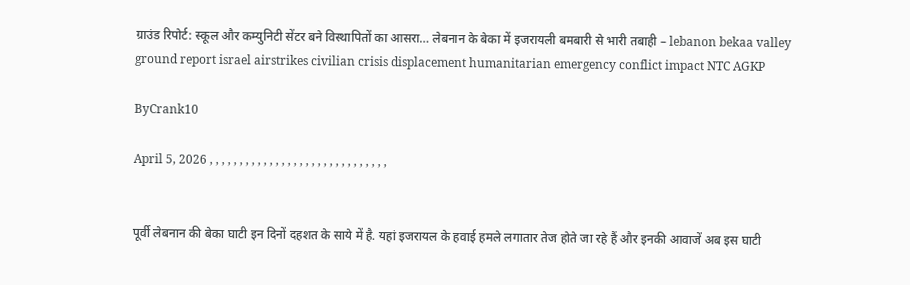ग्राउंड रिपोर्ट: स्कूल और कम्युनिटी सेंटर बने विस्थापितों का आसरा… लेबनान के बेका में इजरायली बमबारी से भारी तबाही – lebanon bekaa valley ground report israel airstrikes civilian crisis displacement humanitarian emergency conflict impact NTC AGKP

ByCrank10

April 5, 2026 , , , , , , , , , , , , , , , , , , , , , , , , , , , , , ,


पूर्वी लेबनान की बेका घाटी इन दिनों दहशत के साये में है. यहां इजरायल के हवाई हमले लगातार तेज होते जा रहे हैं और इनकी आवाजें अब इस घाटी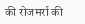की रोजमर्रा की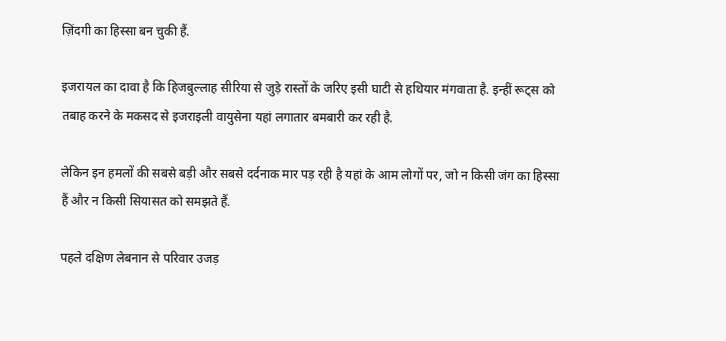ज़िंदगी का हिस्सा बन चुकी हैं.

इजरायल का दावा है कि हिजबुल्लाह सीरिया से जुड़े रास्तों के जरिए इसी घाटी से हथियार मंगवाता है. इन्हीं रूट्स को तबाह करने के मकसद से इजराइली वायुसेना यहां लगातार बमबारी कर रही है.

लेकिन इन हमलों की सबसे बड़ी और सबसे दर्दनाक मार पड़ रही है यहां के आम लोगों पर, जो न किसी जंग का हिस्सा हैं और न किसी सियासत को समझते हैं.

पहले दक्षिण लेबनान से परिवार उजड़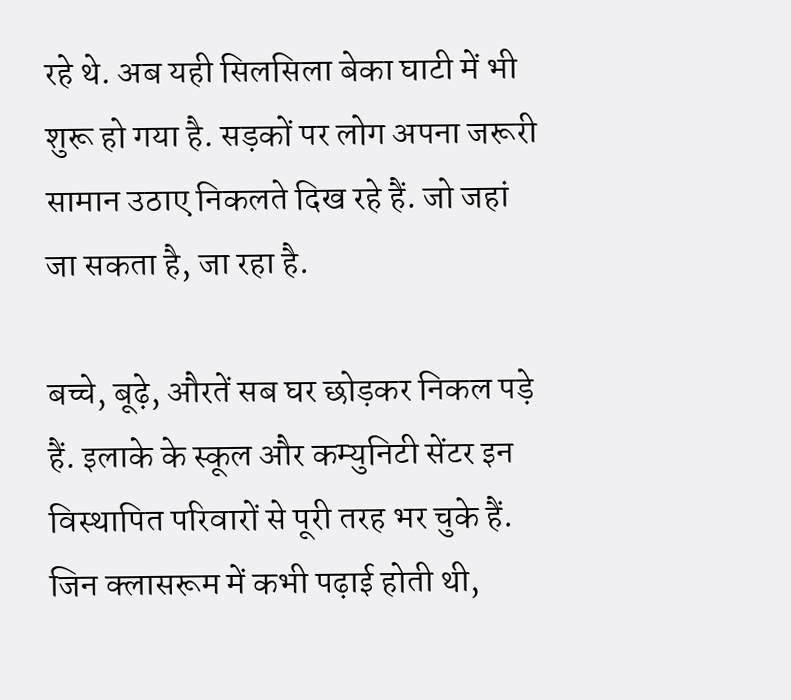रहे थे. अब यही सिलसिला बेका घाटी में भी शुरू हो गया है. सड़कों पर लोग अपना जरूरी सामान उठाए निकलते दिख रहे हैं. जो जहां जा सकता है, जा रहा है.

बच्चे, बूढ़े, औरतें सब घर छोड़कर निकल पड़े हैं. इलाके के स्कूल और कम्युनिटी सेंटर इन विस्थापित परिवारों से पूरी तरह भर चुके हैं. जिन क्लासरूम में कभी पढ़ाई होती थी,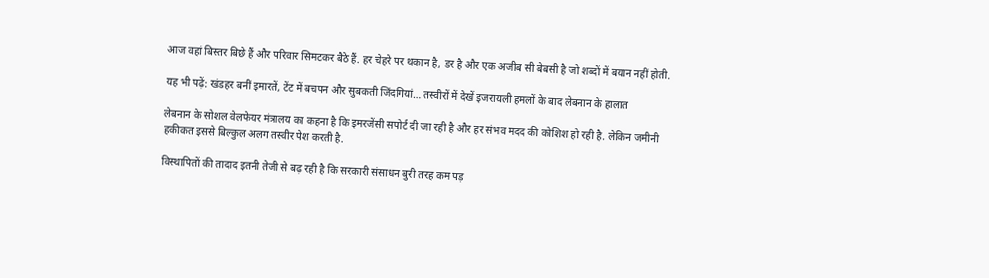आज वहां बिस्तर बिछे हैं और परिवार सिमटकर बैठे हैं. हर चेहरे पर थकान है, डर है और एक अजीब सी बेबसी है जो शब्दों में बयान नहीं होती.

यह भी पढ़ें: खंडहर बनीं इमारतें, टेंट में बचपन और सुबकती जिंदगियां… तस्वीरों में देखें इजरायली हमलों के बाद लेबनान के हालात

लेबनान के सोशल वेलफेयर मंत्रालय का कहना है कि इमरजेंसी सपोर्ट दी जा रही है और हर संभव मदद की कोशिश हो रही है. लेकिन जमीनी हकीकत इससे बिल्कुल अलग तस्वीर पेश करती है.

विस्थापितों की तादाद इतनी तेजी से बढ़ रही है कि सरकारी संसाधन बुरी तरह कम पड़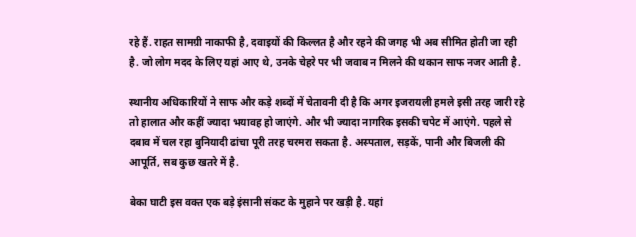रहे हैं. राहत सामग्री नाकाफी है, दवाइयों की किल्लत है और रहने की जगह भी अब सीमित होती जा रही है. जो लोग मदद के लिए यहां आए थे, उनके चेहरे पर भी जवाब न मिलने की थकान साफ नजर आती है.

स्थानीय अधिकारियों ने साफ और कड़े शब्दों में चेतावनी दी है कि अगर इजरायली हमले इसी तरह जारी रहे तो हालात और कहीं ज्यादा भयावह हो जाएंगे. और भी ज्यादा नागरिक इसकी चपेट में आएंगे. पहले से दबाव में चल रहा बुनियादी ढांचा पूरी तरह चरमरा सकता है. अस्पताल, सड़कें, पानी और बिजली की आपूर्ति, सब कुछ खतरे में है.

बेका घाटी इस वक्त एक बड़े इंसानी संकट के मुहाने पर खड़ी है. यहां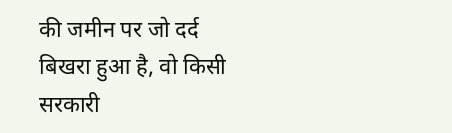की जमीन पर जो दर्द बिखरा हुआ है, वो किसी सरकारी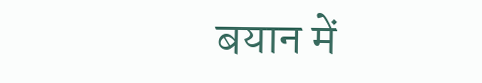बयान में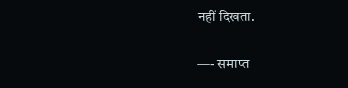नहीं दिखता.

—- समाप्त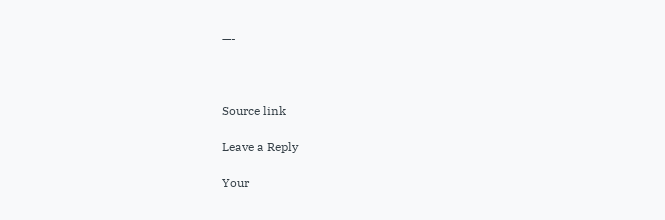—-



Source link

Leave a Reply

Your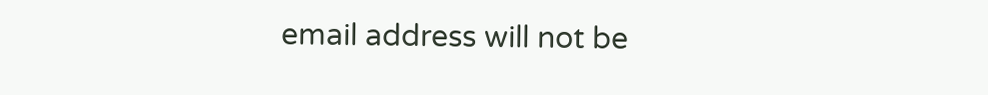email address will not be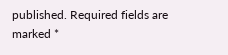published. Required fields are marked *